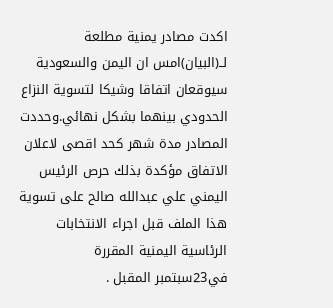اكدت مصادر يمنية مطلعة لــ(البيان)امس ان اليمن والسعودية سيوقعان اتفاقا وشيكا لتسوية النزاع الحدودي بينهما بشكل نهائي.وحددت المصادر مدة شهر كحد اقصى لاعلان الاتفاق مؤكدة بذلك حرص الرئيس اليمني علي عبدالله صالح على تسوية هذا الملف قبل اجراء الانتخابات الرئاسية اليمنية المقررة في23سبتمبر المقبل .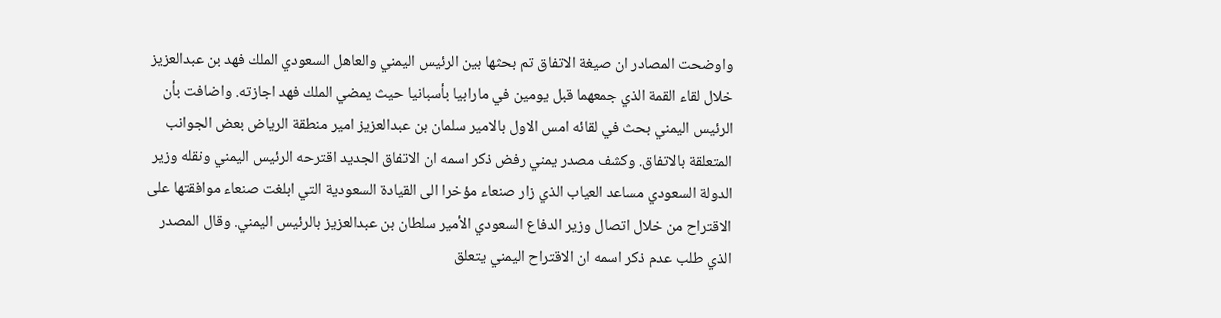واوضحت المصادر ان صيغة الاتفاق تم بحثها بين الرئيس اليمني والعاهل السعودي الملك فهد بن عبدالعزيز خلال لقاء القمة الذي جمعهما قبل يومين في مارابيا بأسبانيا حيث يمضي الملك فهد اجازته. واضافت بأن الرئيس اليمني بحث في لقائه امس الاول بالامير سلمان بن عبدالعزيز امير منطقة الرياض بعض الجوانب المتعلقة بالاتفاق. وكشف مصدر يمني رفض ذكر اسمه ان الاتفاق الجديد اقترحه الرئيس اليمني ونقله وزير الدولة السعودي مساعد العياب الذي زار صنعاء مؤخرا الى القيادة السعودية التي ابلغت صنعاء موافقتها على الاقتراح من خلال اتصال وزير الدفاع السعودي الأمير سلطان بن عبدالعزيز بالرئيس اليمني. وقال المصدر الذي طلب عدم ذكر اسمه ان الاقتراح اليمني يتعلق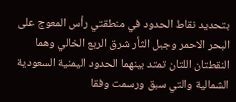بتحديد نقاط الحدود في منطقتي رأس المعوج على البحر الاحمر وجبل الثأر شرق الربع الخالي وهما النقطتان اللتان تمتد بينهما الحدود اليمنية السعودية الشمالية والتي سبق ورسمت وفقا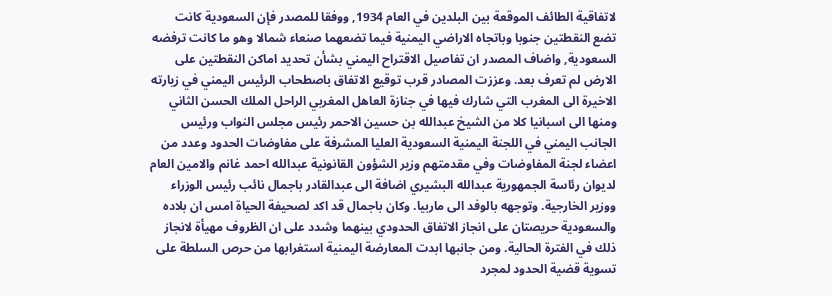لاتفاقية الطائف الموقعة بين البلدين في العام 1934, ووفقا للمصدر فإن السعودية كانت تضع النقطتين جنوبا وباتجاه الاراضي اليمنية فيما تضعهما صنعاء شمالا وهو ما كانت ترفضه السعودية, واضاف المصدر ان تفاصيل الاقتراح اليمني بشأن تحديد اماكن النقطتين على الارض لم تعرف بعد. وعززت المصادر قرب توقيع الاتفاق باصطحاب الرئيس اليمني في زيارته الاخيرة الى المغرب التي شارك فيها في جنازة العاهل المغربي الراحل الملك الحسن الثاني ومنها الى اسبانيا كلا من الشيخ عبدالله بن حسين الاحمر رئيس مجلس النواب ورئيس الجانب اليمني في اللجنة اليمنية السعودية العليا المشرفة على مفاوضات الحدود وعدد من اعضاء لجنة المفاوضات وفي مقدمتهم وزير الشؤون القانونية عبدالله احمد غانم والامين العام لديوان رئاسة الجمهورية عبدالله البشيري اضافة الى عبدالقادر باجمال نائب رئيس الوزراء ووزير الخارجية. وتوجهه بالوفد الى ماربيا. وكان باجمال قد اكد لصحيفة الحياة امس ان بلاده والسعودية حريصتان على انجاز الاتفاق الحدودي بينهما وشدد على ان الظروف مهيأة لانجاز ذلك في الفترة الحالية. ومن جانبها ابدت المعارضة اليمنية استغرابها من حرص السلطة على تسوية قضية الحدود لمجرد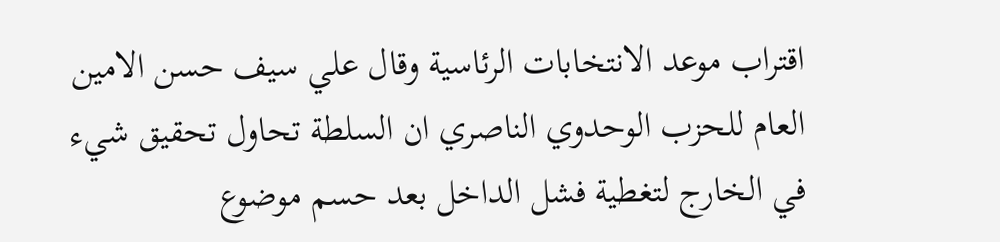اقتراب موعد الانتخابات الرئاسية وقال علي سيف حسن الامين العام للحزب الوحدوي الناصري ان السلطة تحاول تحقيق شيء في الخارج لتغطية فشل الداخل بعد حسم موضوع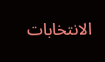الانتخابات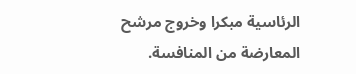الرئاسية مبكرا وخروج مرشح المعارضة من المنافسة.